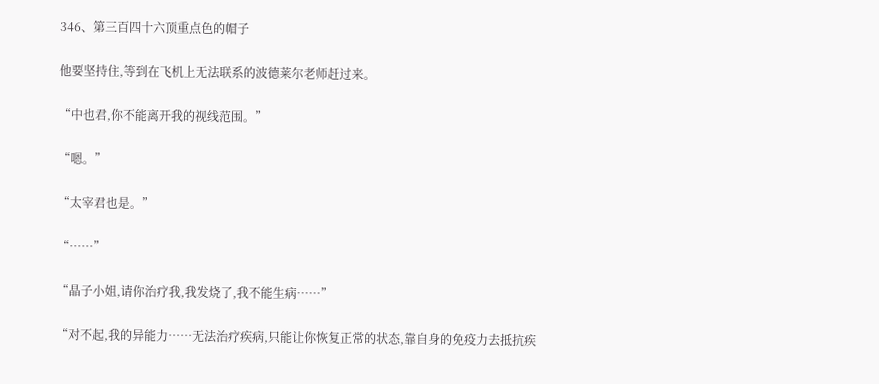346、第三百四十六顶重点色的帽子

他要坚持住,等到在飞机上无法联系的波德莱尔老师赶过来。

“中也君,你不能离开我的视线范围。”

“嗯。”

“太宰君也是。”

“……”

“晶子小姐,请你治疗我,我发烧了,我不能生病……”

“对不起,我的异能力……无法治疗疾病,只能让你恢复正常的状态,靠自身的免疫力去抵抗疾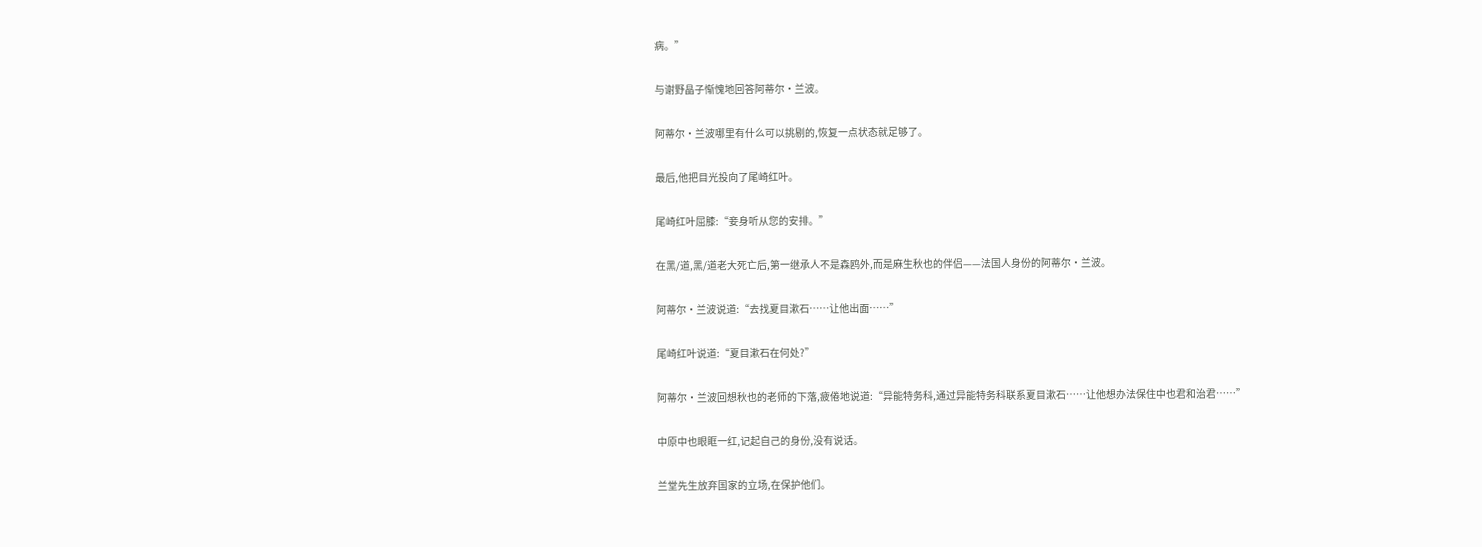病。”

与谢野晶子惭愧地回答阿蒂尔·兰波。

阿蒂尔·兰波哪里有什么可以挑剔的,恢复一点状态就足够了。

最后,他把目光投向了尾崎红叶。

尾崎红叶屈膝:“妾身听从您的安排。”

在黑/道,黑/道老大死亡后,第一继承人不是森鸥外,而是麻生秋也的伴侣——法国人身份的阿蒂尔·兰波。

阿蒂尔·兰波说道:“去找夏目漱石……让他出面……”

尾崎红叶说道:“夏目漱石在何处?”

阿蒂尔·兰波回想秋也的老师的下落,疲倦地说道:“异能特务科,通过异能特务科联系夏目漱石……让他想办法保住中也君和治君……”

中原中也眼眶一红,记起自己的身份,没有说话。

兰堂先生放弃国家的立场,在保护他们。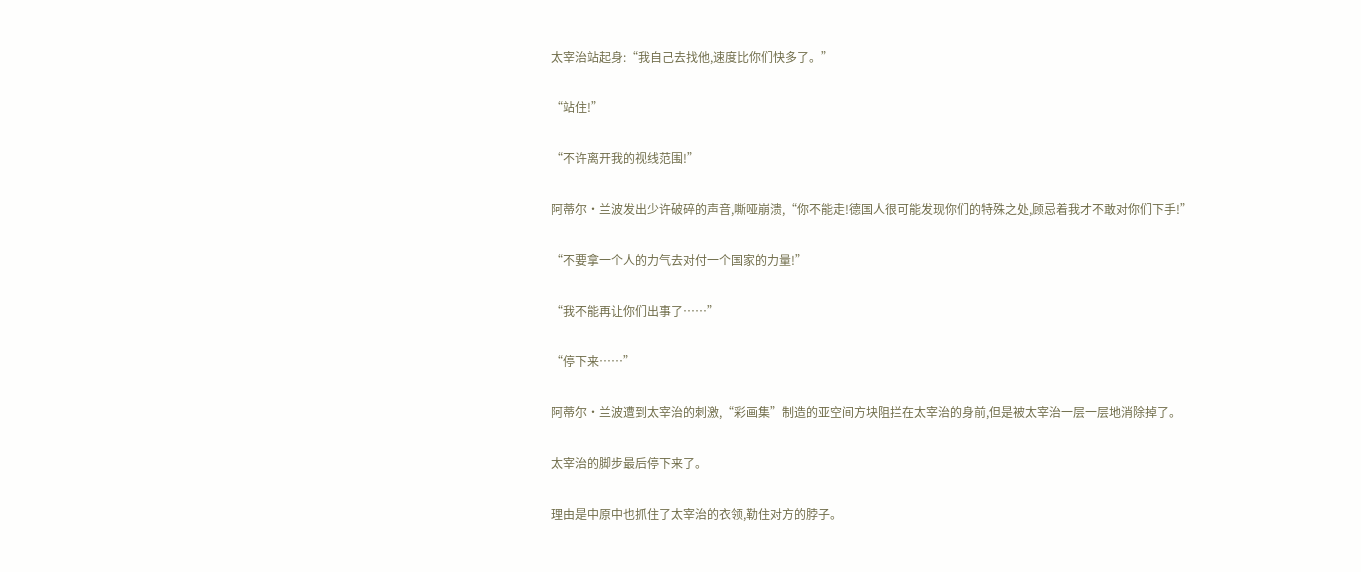太宰治站起身:“我自己去找他,速度比你们快多了。”

“站住!”

“不许离开我的视线范围!”

阿蒂尔·兰波发出少许破碎的声音,嘶哑崩溃,“你不能走!德国人很可能发现你们的特殊之处,顾忌着我才不敢对你们下手!”

“不要拿一个人的力气去对付一个国家的力量!”

“我不能再让你们出事了……”

“停下来……”

阿蒂尔·兰波遭到太宰治的刺激,“彩画集”制造的亚空间方块阻拦在太宰治的身前,但是被太宰治一层一层地消除掉了。

太宰治的脚步最后停下来了。

理由是中原中也抓住了太宰治的衣领,勒住对方的脖子。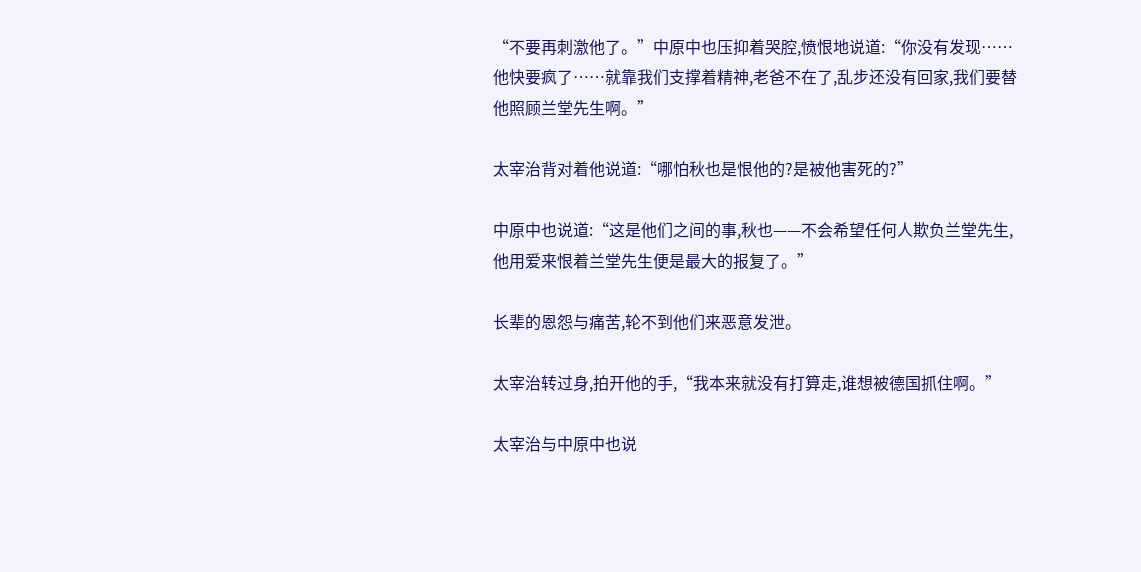“不要再刺激他了。”中原中也压抑着哭腔,愤恨地说道:“你没有发现……他快要疯了……就靠我们支撑着精神,老爸不在了,乱步还没有回家,我们要替他照顾兰堂先生啊。”

太宰治背对着他说道:“哪怕秋也是恨他的?是被他害死的?”

中原中也说道:“这是他们之间的事,秋也——不会希望任何人欺负兰堂先生,他用爱来恨着兰堂先生便是最大的报复了。”

长辈的恩怨与痛苦,轮不到他们来恶意发泄。

太宰治转过身,拍开他的手,“我本来就没有打算走,谁想被德国抓住啊。”

太宰治与中原中也说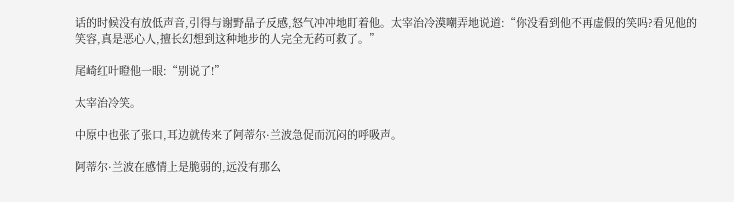话的时候没有放低声音,引得与谢野晶子反感,怒气冲冲地盯着他。太宰治冷漠嘲弄地说道:“你没看到他不再虚假的笑吗?看见他的笑容,真是恶心人,擅长幻想到这种地步的人完全无药可救了。”

尾崎红叶瞪他一眼:“别说了!”

太宰治冷笑。

中原中也张了张口,耳边就传来了阿蒂尔·兰波急促而沉闷的呼吸声。

阿蒂尔·兰波在感情上是脆弱的,远没有那么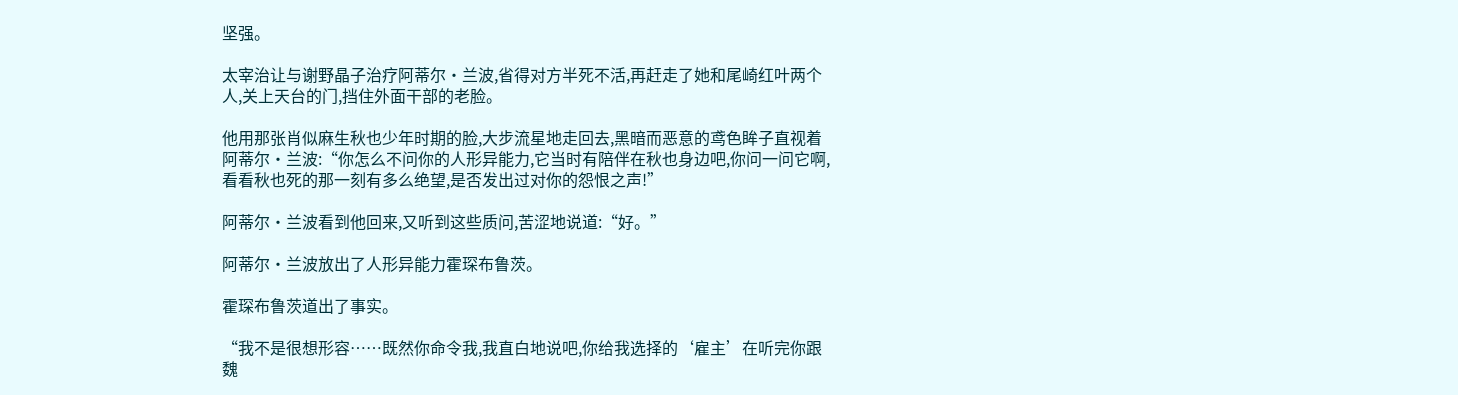坚强。

太宰治让与谢野晶子治疗阿蒂尔·兰波,省得对方半死不活,再赶走了她和尾崎红叶两个人,关上天台的门,挡住外面干部的老脸。

他用那张肖似麻生秋也少年时期的脸,大步流星地走回去,黑暗而恶意的鸢色眸子直视着阿蒂尔·兰波:“你怎么不问你的人形异能力,它当时有陪伴在秋也身边吧,你问一问它啊,看看秋也死的那一刻有多么绝望,是否发出过对你的怨恨之声!”

阿蒂尔·兰波看到他回来,又听到这些质问,苦涩地说道:“好。”

阿蒂尔·兰波放出了人形异能力霍琛布鲁茨。

霍琛布鲁茨道出了事实。

“我不是很想形容……既然你命令我,我直白地说吧,你给我选择的‘雇主’在听完你跟魏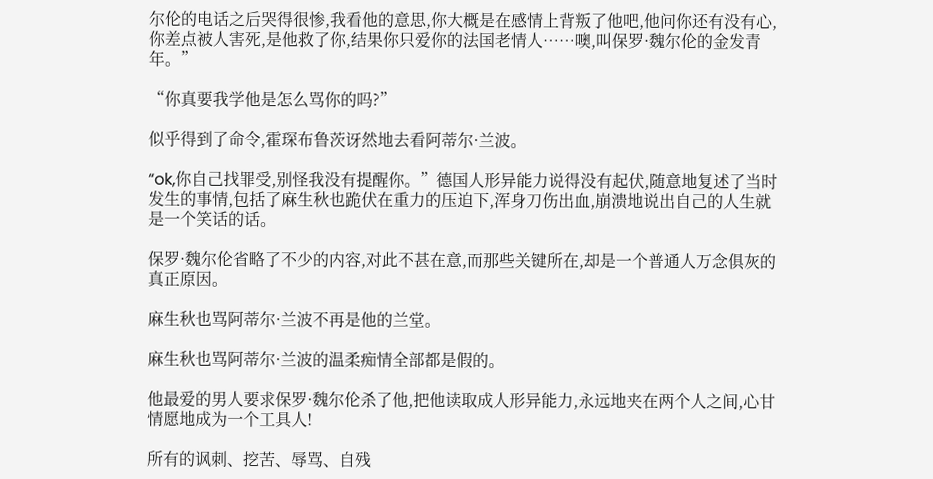尔伦的电话之后哭得很惨,我看他的意思,你大概是在感情上背叛了他吧,他问你还有没有心,你差点被人害死,是他救了你,结果你只爱你的法国老情人……噢,叫保罗·魏尔伦的金发青年。”

“你真要我学他是怎么骂你的吗?”

似乎得到了命令,霍琛布鲁茨讶然地去看阿蒂尔·兰波。

“ok,你自己找罪受,别怪我没有提醒你。”德国人形异能力说得没有起伏,随意地复述了当时发生的事情,包括了麻生秋也跪伏在重力的压迫下,浑身刀伤出血,崩溃地说出自己的人生就是一个笑话的话。

保罗·魏尔伦省略了不少的内容,对此不甚在意,而那些关键所在,却是一个普通人万念俱灰的真正原因。

麻生秋也骂阿蒂尔·兰波不再是他的兰堂。

麻生秋也骂阿蒂尔·兰波的温柔痴情全部都是假的。

他最爱的男人要求保罗·魏尔伦杀了他,把他读取成人形异能力,永远地夹在两个人之间,心甘情愿地成为一个工具人!

所有的讽刺、挖苦、辱骂、自残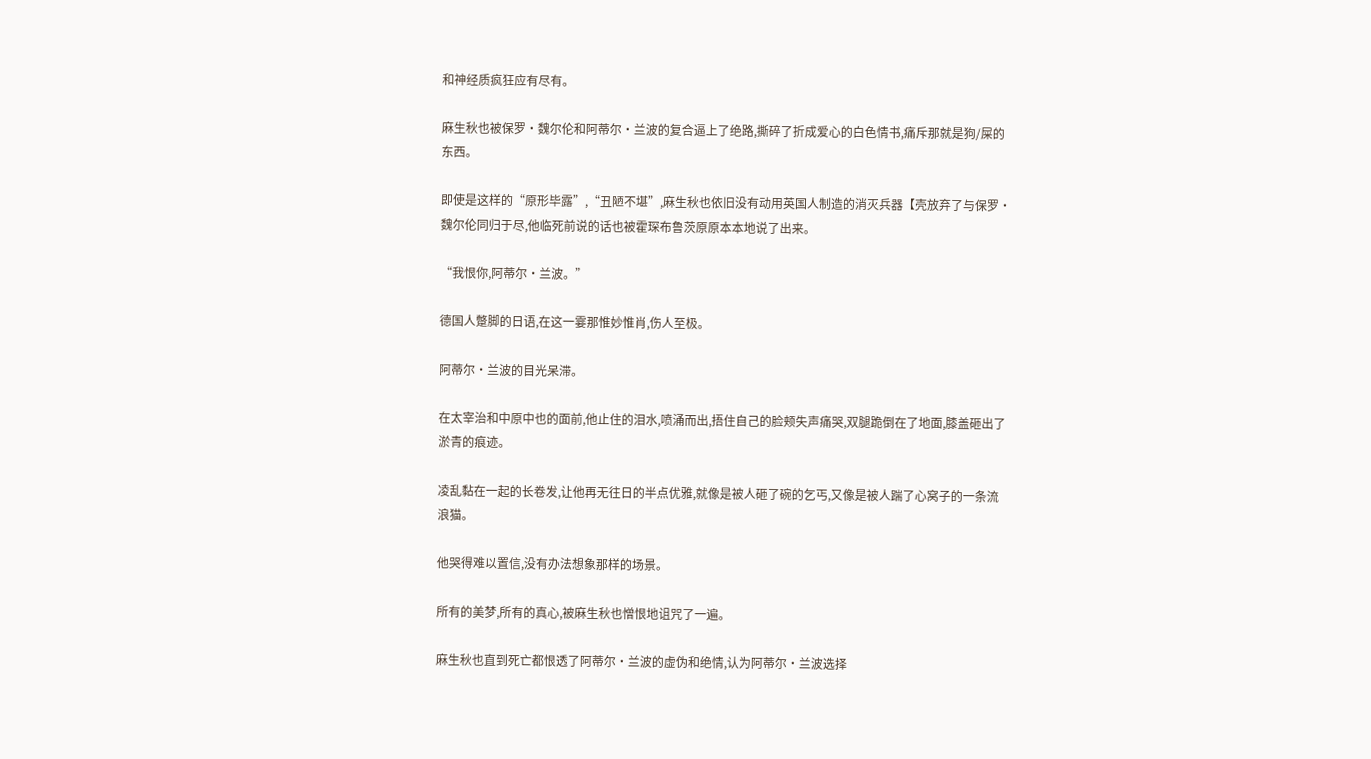和神经质疯狂应有尽有。

麻生秋也被保罗·魏尔伦和阿蒂尔·兰波的复合逼上了绝路,撕碎了折成爱心的白色情书,痛斥那就是狗/屎的东西。

即使是这样的“原形毕露”,“丑陋不堪”,麻生秋也依旧没有动用英国人制造的消灭兵器【壳放弃了与保罗·魏尔伦同归于尽,他临死前说的话也被霍琛布鲁茨原原本本地说了出来。

“我恨你,阿蒂尔·兰波。”

德国人蹩脚的日语,在这一霎那惟妙惟肖,伤人至极。

阿蒂尔·兰波的目光呆滞。

在太宰治和中原中也的面前,他止住的泪水,喷涌而出,捂住自己的脸颊失声痛哭,双腿跪倒在了地面,膝盖砸出了淤青的痕迹。

凌乱黏在一起的长卷发,让他再无往日的半点优雅,就像是被人砸了碗的乞丐,又像是被人踹了心窝子的一条流浪猫。

他哭得难以置信,没有办法想象那样的场景。

所有的美梦,所有的真心,被麻生秋也憎恨地诅咒了一遍。

麻生秋也直到死亡都恨透了阿蒂尔·兰波的虚伪和绝情,认为阿蒂尔·兰波选择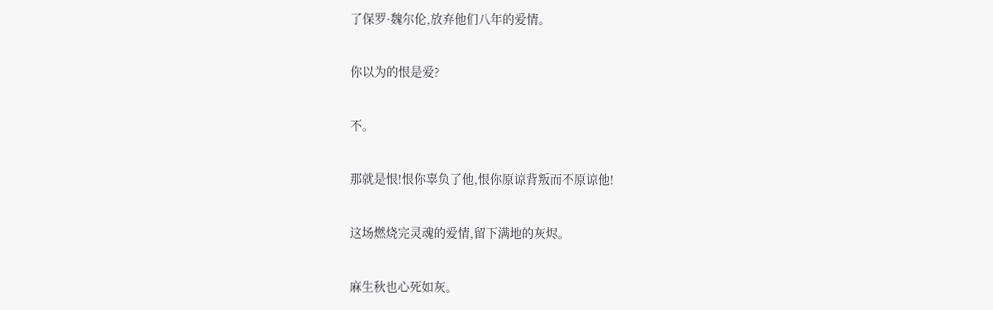了保罗·魏尔伦,放弃他们八年的爱情。

你以为的恨是爱?

不。

那就是恨!恨你辜负了他,恨你原谅背叛而不原谅他!

这场燃烧完灵魂的爱情,留下满地的灰烬。

麻生秋也心死如灰。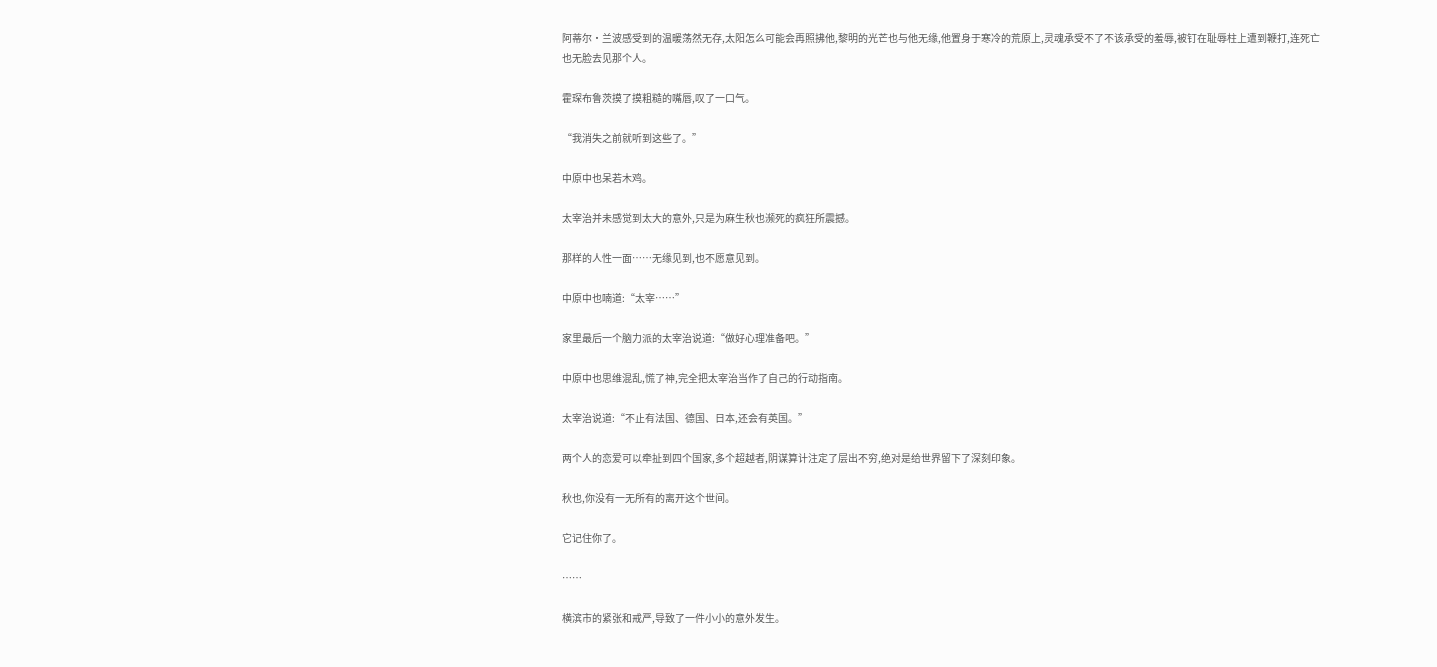阿蒂尔·兰波感受到的温暖荡然无存,太阳怎么可能会再照拂他,黎明的光芒也与他无缘,他置身于寒冷的荒原上,灵魂承受不了不该承受的羞辱,被钉在耻辱柱上遭到鞭打,连死亡也无脸去见那个人。

霍琛布鲁茨摸了摸粗糙的嘴唇,叹了一口气。

“我消失之前就听到这些了。”

中原中也呆若木鸡。

太宰治并未感觉到太大的意外,只是为麻生秋也濒死的疯狂所震撼。

那样的人性一面……无缘见到,也不愿意见到。

中原中也喃道:“太宰……”

家里最后一个脑力派的太宰治说道:“做好心理准备吧。”

中原中也思维混乱,慌了神,完全把太宰治当作了自己的行动指南。

太宰治说道:“不止有法国、德国、日本,还会有英国。”

两个人的恋爱可以牵扯到四个国家,多个超越者,阴谋算计注定了层出不穷,绝对是给世界留下了深刻印象。

秋也,你没有一无所有的离开这个世间。

它记住你了。

……

横滨市的紧张和戒严,导致了一件小小的意外发生。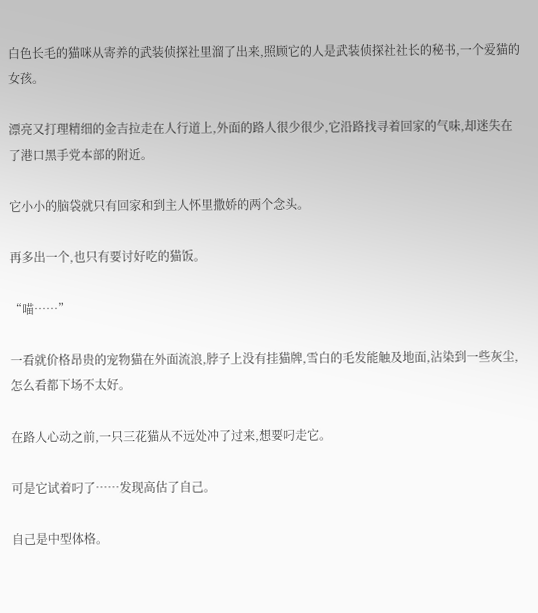白色长毛的猫咪从寄养的武装侦探社里溜了出来,照顾它的人是武装侦探社社长的秘书,一个爱猫的女孩。

漂亮又打理精细的金吉拉走在人行道上,外面的路人很少很少,它沿路找寻着回家的气味,却迷失在了港口黑手党本部的附近。

它小小的脑袋就只有回家和到主人怀里撒娇的两个念头。

再多出一个,也只有要讨好吃的猫饭。

“喵……”

一看就价格昂贵的宠物猫在外面流浪,脖子上没有挂猫牌,雪白的毛发能触及地面,沾染到一些灰尘,怎么看都下场不太好。

在路人心动之前,一只三花猫从不远处冲了过来,想要叼走它。

可是它试着叼了……发现高估了自己。

自己是中型体格。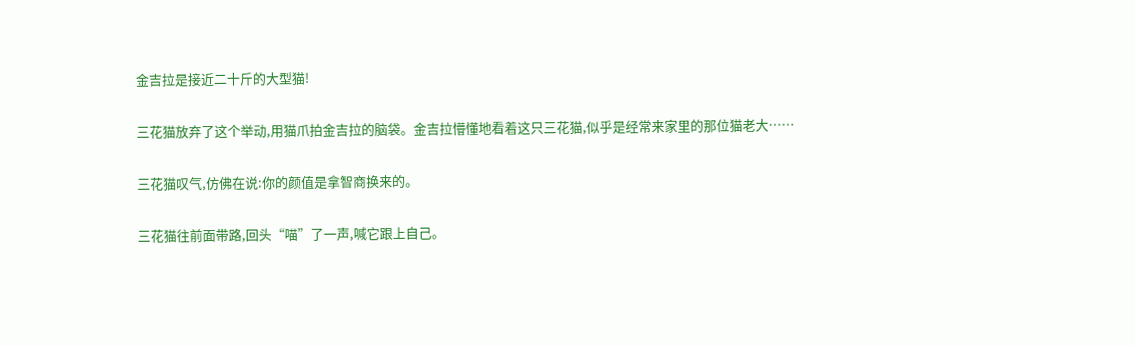金吉拉是接近二十斤的大型猫!

三花猫放弃了这个举动,用猫爪拍金吉拉的脑袋。金吉拉懵懂地看着这只三花猫,似乎是经常来家里的那位猫老大……

三花猫叹气,仿佛在说:你的颜值是拿智商换来的。

三花猫往前面带路,回头“喵”了一声,喊它跟上自己。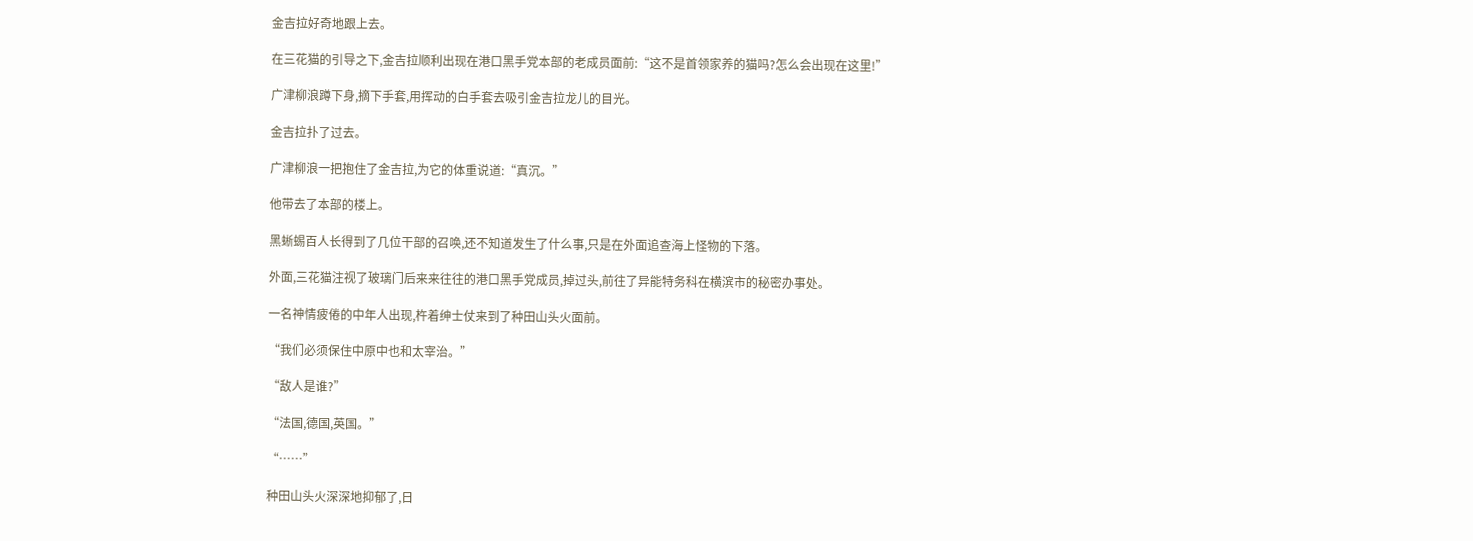金吉拉好奇地跟上去。

在三花猫的引导之下,金吉拉顺利出现在港口黑手党本部的老成员面前:“这不是首领家养的猫吗?怎么会出现在这里!”

广津柳浪蹲下身,摘下手套,用挥动的白手套去吸引金吉拉龙儿的目光。

金吉拉扑了过去。

广津柳浪一把抱住了金吉拉,为它的体重说道:“真沉。”

他带去了本部的楼上。

黑蜥蜴百人长得到了几位干部的召唤,还不知道发生了什么事,只是在外面追查海上怪物的下落。

外面,三花猫注视了玻璃门后来来往往的港口黑手党成员,掉过头,前往了异能特务科在横滨市的秘密办事处。

一名神情疲倦的中年人出现,杵着绅士仗来到了种田山头火面前。

“我们必须保住中原中也和太宰治。”

“敌人是谁?”

“法国,德国,英国。”

“……”

种田山头火深深地抑郁了,日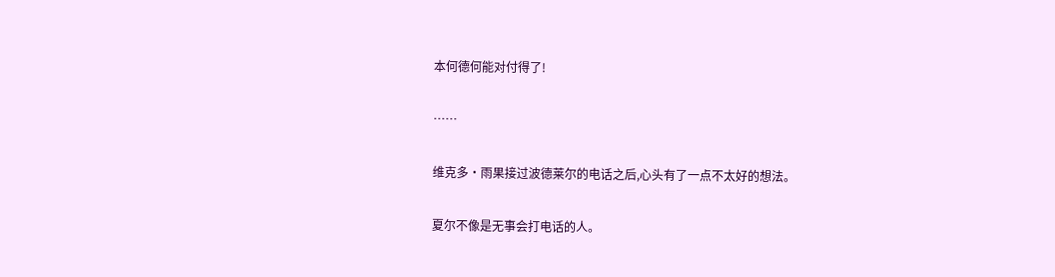本何德何能对付得了!

……

维克多·雨果接过波德莱尔的电话之后,心头有了一点不太好的想法。

夏尔不像是无事会打电话的人。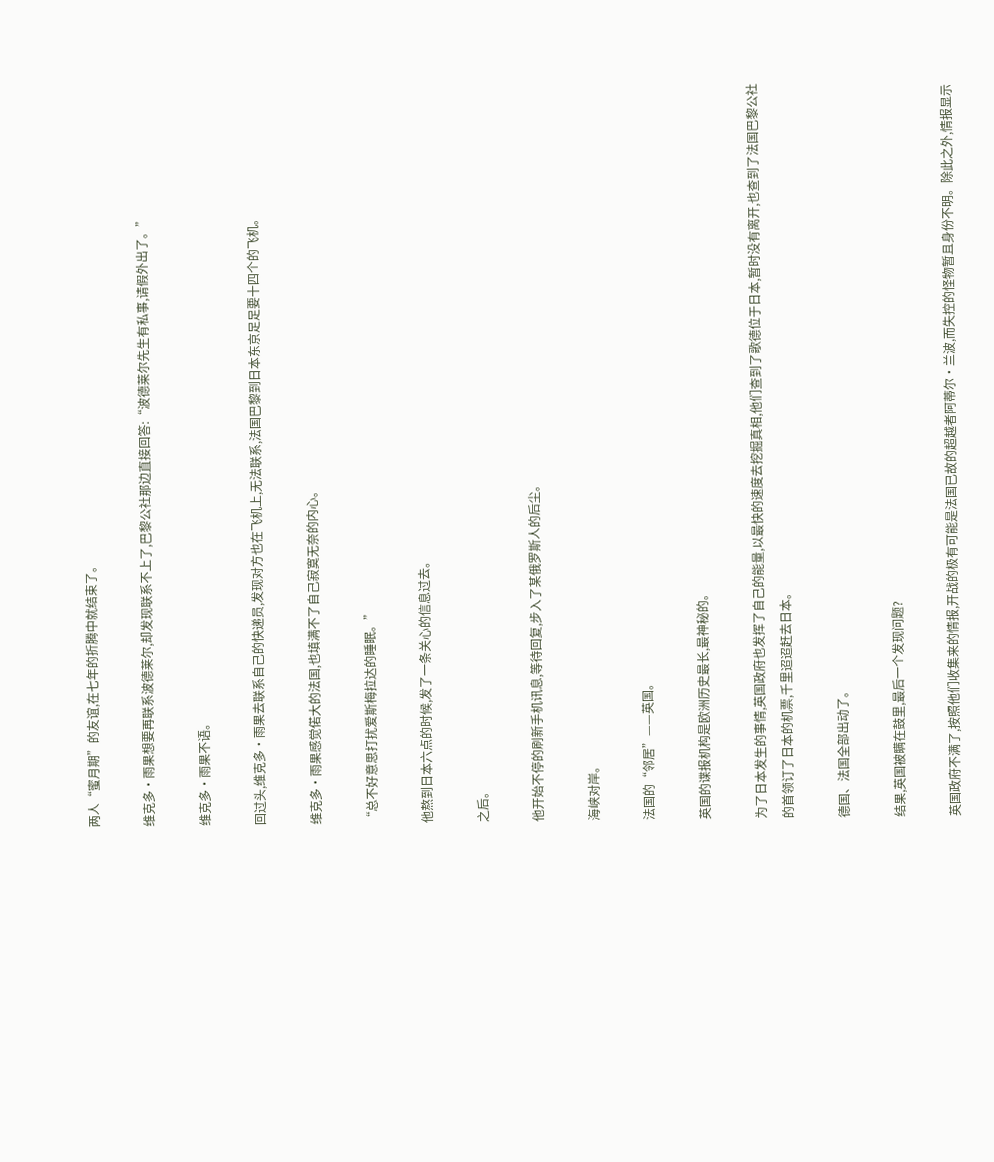两人“蜜月期”的友谊,在七年的折腾中就结束了。

维克多·雨果想要再联系波德莱尔,却发现联系不上了,巴黎公社那边直接回答:“波德莱尔先生有私事,请假外出了。”

维克多·雨果不语。

回过头,维克多·雨果去联系自己的快递员,发现对方也在飞机上,无法联系,法国巴黎到日本东京足足要十四个的飞机。

维克多·雨果感觉偌大的法国,也填满不了自己寂寞无奈的内心。

“总不好意思打扰爱斯梅拉达的睡眠。”

他熬到日本六点的时候,发了一条关心的信息过去。

之后。

他开始不停的刷新手机讯息,等待回复,步入了某俄罗斯人的后尘。

海峡对岸。

法国的“邻居”——英国。

英国的谍报机构是欧洲历史最长,最神秘的。

为了日本发生的事情,英国政府也发挥了自己的能量,以最快的速度去挖掘真相,他们查到了歌德位于日本,暂时没有离开,也查到了法国巴黎公社的首领订了日本的机票,千里迢迢赶去日本。

德国、法国全部出动了。

结果,英国被瞒在鼓里,最后一个发现问题?

英国政府不满了,按照他们收集来的情报,开战的极有可能是法国已故的超越者阿蒂尔·兰波,而失控的怪物暂且身份不明。除此之外,情报显示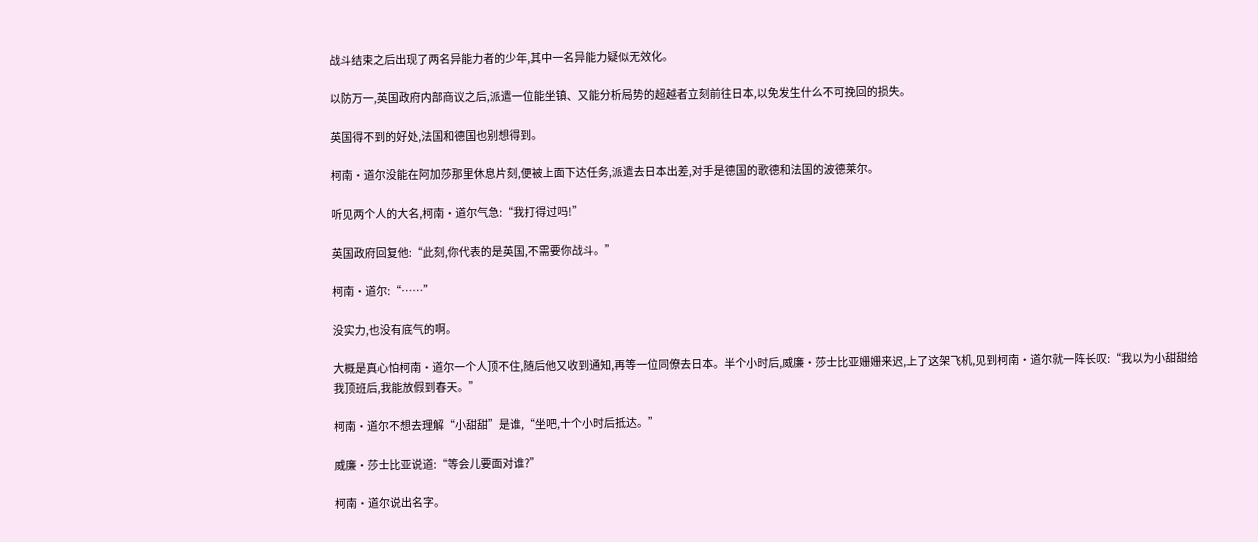战斗结束之后出现了两名异能力者的少年,其中一名异能力疑似无效化。

以防万一,英国政府内部商议之后,派遣一位能坐镇、又能分析局势的超越者立刻前往日本,以免发生什么不可挽回的损失。

英国得不到的好处,法国和德国也别想得到。

柯南·道尔没能在阿加莎那里休息片刻,便被上面下达任务,派遣去日本出差,对手是德国的歌德和法国的波德莱尔。

听见两个人的大名,柯南·道尔气急:“我打得过吗!”

英国政府回复他:“此刻,你代表的是英国,不需要你战斗。”

柯南·道尔:“……”

没实力,也没有底气的啊。

大概是真心怕柯南·道尔一个人顶不住,随后他又收到通知,再等一位同僚去日本。半个小时后,威廉·莎士比亚姗姗来迟,上了这架飞机,见到柯南·道尔就一阵长叹:“我以为小甜甜给我顶班后,我能放假到春天。”

柯南·道尔不想去理解“小甜甜”是谁,“坐吧,十个小时后抵达。”

威廉·莎士比亚说道:“等会儿要面对谁?”

柯南·道尔说出名字。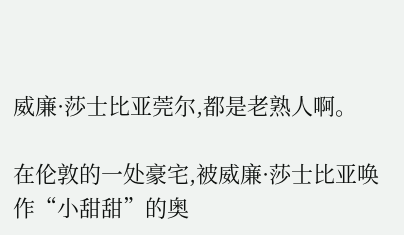威廉·莎士比亚莞尔,都是老熟人啊。

在伦敦的一处豪宅,被威廉·莎士比亚唤作“小甜甜”的奥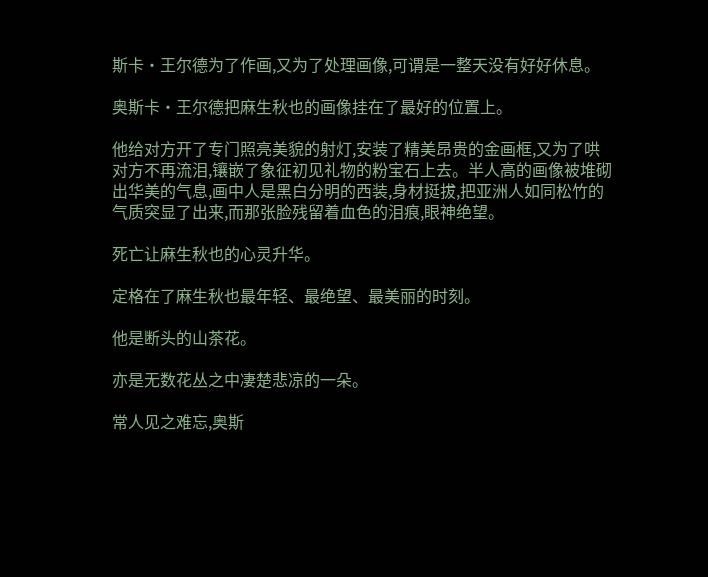斯卡·王尔德为了作画,又为了处理画像,可谓是一整天没有好好休息。

奥斯卡·王尔德把麻生秋也的画像挂在了最好的位置上。

他给对方开了专门照亮美貌的射灯,安装了精美昂贵的金画框,又为了哄对方不再流泪,镶嵌了象征初见礼物的粉宝石上去。半人高的画像被堆砌出华美的气息,画中人是黑白分明的西装,身材挺拔,把亚洲人如同松竹的气质突显了出来,而那张脸残留着血色的泪痕,眼神绝望。

死亡让麻生秋也的心灵升华。

定格在了麻生秋也最年轻、最绝望、最美丽的时刻。

他是断头的山茶花。

亦是无数花丛之中凄楚悲凉的一朵。

常人见之难忘,奥斯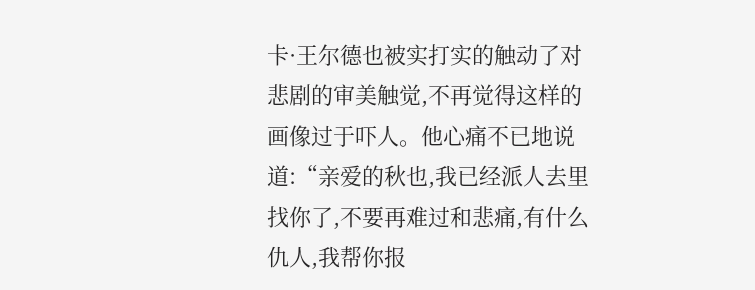卡·王尔德也被实打实的触动了对悲剧的审美触觉,不再觉得这样的画像过于吓人。他心痛不已地说道:“亲爱的秋也,我已经派人去里找你了,不要再难过和悲痛,有什么仇人,我帮你报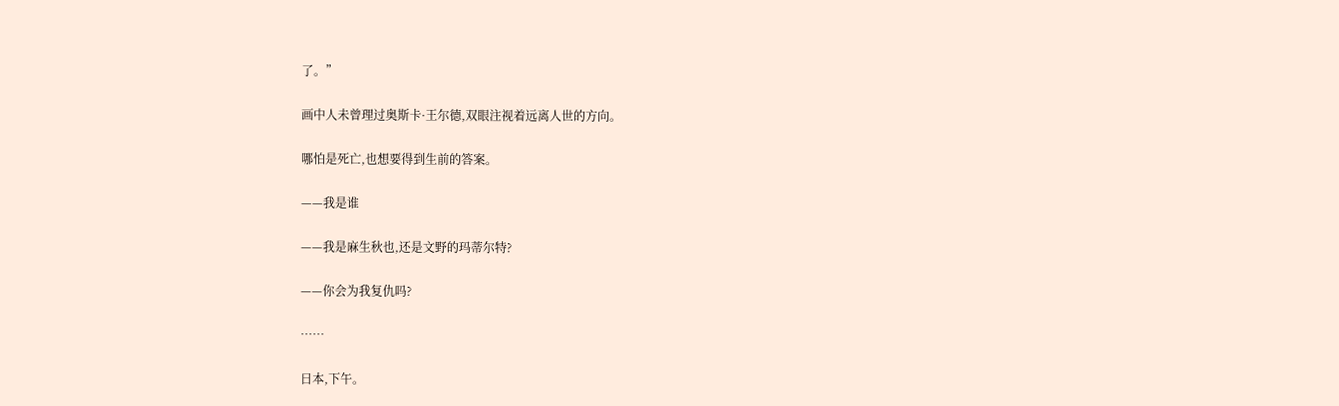了。”

画中人未曾理过奥斯卡·王尔德,双眼注视着远离人世的方向。

哪怕是死亡,也想要得到生前的答案。

——我是谁

——我是麻生秋也,还是文野的玛蒂尔特?

——你会为我复仇吗?

……

日本,下午。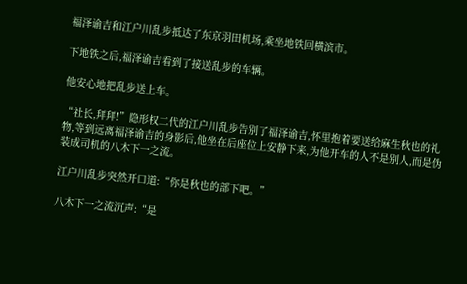福泽谕吉和江户川乱步抵达了东京羽田机场,乘坐地铁回横滨市。

下地铁之后,福泽谕吉看到了接送乱步的车辆。

他安心地把乱步送上车。

“社长,拜拜!”隐形权二代的江户川乱步告别了福泽谕吉,怀里抱着要送给麻生秋也的礼物,等到远离福泽谕吉的身影后,他坐在后座位上安静下来,为他开车的人不是别人,而是伪装成司机的八木下一之流。

江户川乱步突然开口道:“你是秋也的部下吧。”

八木下一之流沉声:“是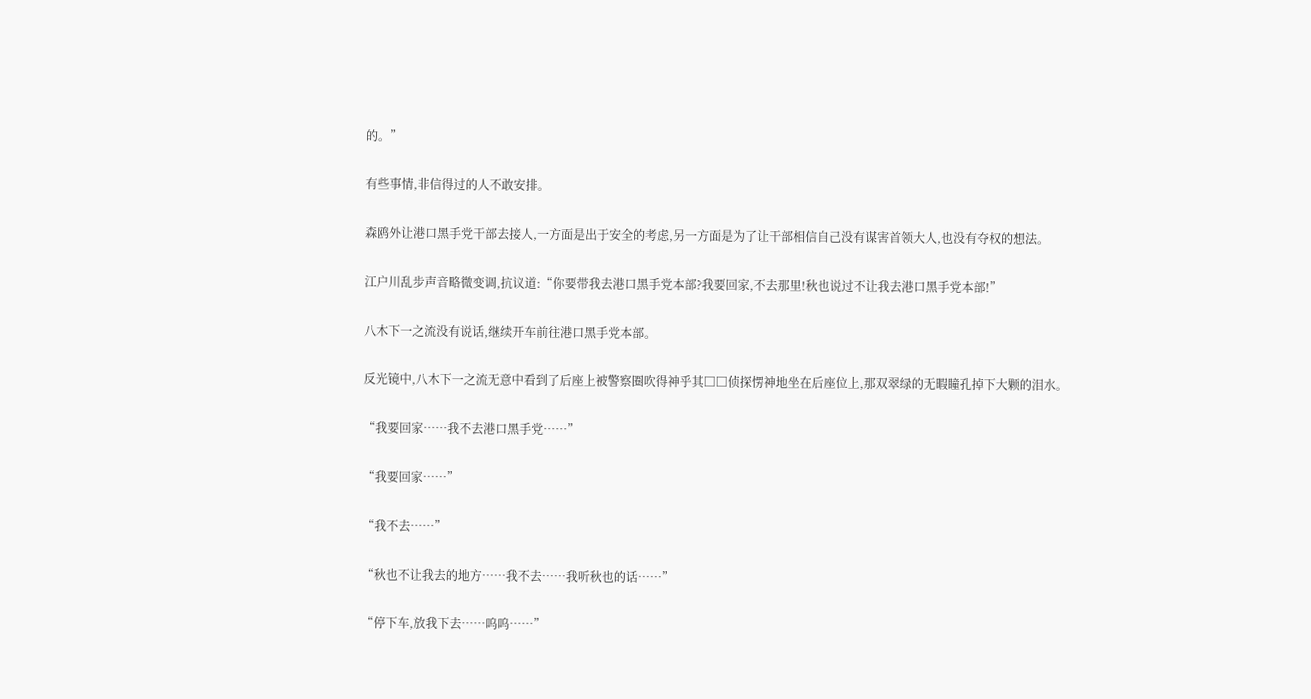的。”

有些事情,非信得过的人不敢安排。

森鸥外让港口黑手党干部去接人,一方面是出于安全的考虑,另一方面是为了让干部相信自己没有谋害首领大人,也没有夺权的想法。

江户川乱步声音略微变调,抗议道:“你要带我去港口黑手党本部?我要回家,不去那里!秋也说过不让我去港口黑手党本部!”

八木下一之流没有说话,继续开车前往港口黑手党本部。

反光镜中,八木下一之流无意中看到了后座上被警察圈吹得神乎其□□侦探愣神地坐在后座位上,那双翠绿的无暇瞳孔掉下大颗的泪水。

“我要回家……我不去港口黑手党……”

“我要回家……”

“我不去……”

“秋也不让我去的地方……我不去……我听秋也的话……”

“停下车,放我下去……呜呜……”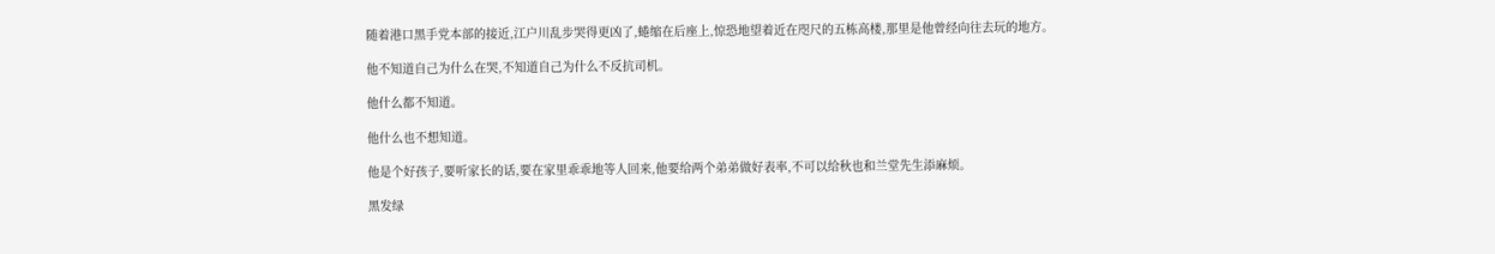随着港口黑手党本部的接近,江户川乱步哭得更凶了,蜷缩在后座上,惊恐地望着近在咫尺的五栋高楼,那里是他曾经向往去玩的地方。

他不知道自己为什么在哭,不知道自己为什么不反抗司机。

他什么都不知道。

他什么也不想知道。

他是个好孩子,要听家长的话,要在家里乖乖地等人回来,他要给两个弟弟做好表率,不可以给秋也和兰堂先生添麻烦。

黑发绿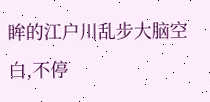眸的江户川乱步大脑空白,不停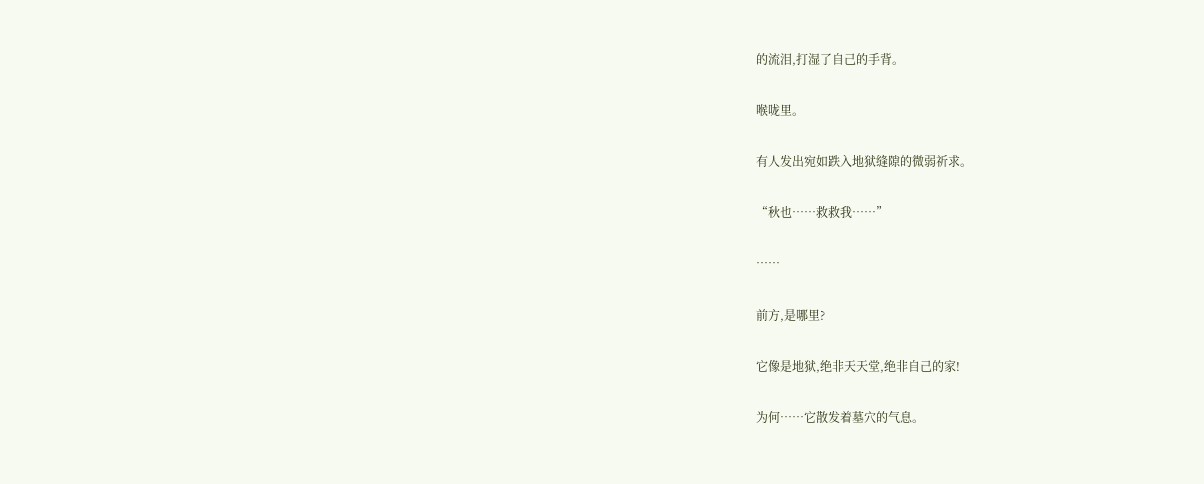的流泪,打湿了自己的手背。

喉咙里。

有人发出宛如跌入地狱缝隙的微弱祈求。

“秋也……救救我……”

……

前方,是哪里?

它像是地狱,绝非天天堂,绝非自己的家!

为何……它散发着墓穴的气息。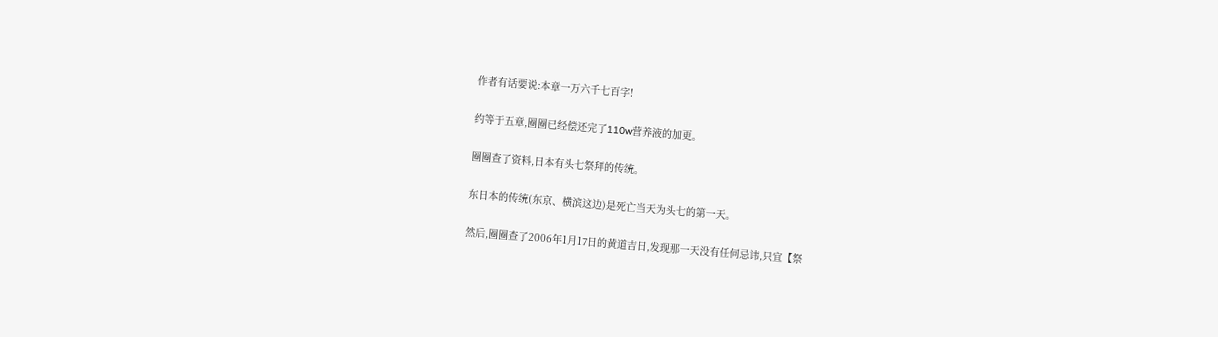作者有话要说:本章一万六千七百字!

约等于五章,圈圈已经偿还完了110w营养液的加更。

圈圈查了资料,日本有头七祭拜的传统。

东日本的传统(东京、横滨这边)是死亡当天为头七的第一天。

然后,圈圈查了2006年1月17日的黄道吉日,发现那一天没有任何忌讳,只宜【祭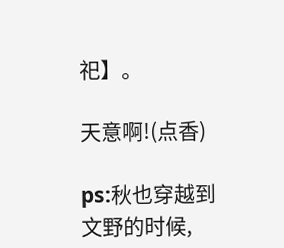祀】。

天意啊!(点香)

ps:秋也穿越到文野的时候,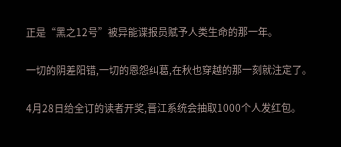正是“黑之12号”被异能谍报员赋予人类生命的那一年。

一切的阴差阳错,一切的恩怨纠葛,在秋也穿越的那一刻就注定了。

4月28日给全订的读者开奖,晋江系统会抽取1000个人发红包。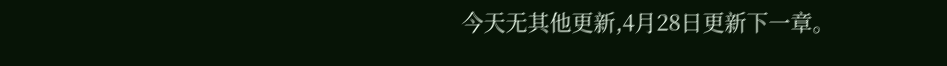今天无其他更新,4月28日更新下一章。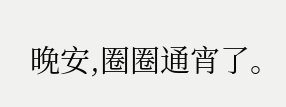晚安,圈圈通宵了。